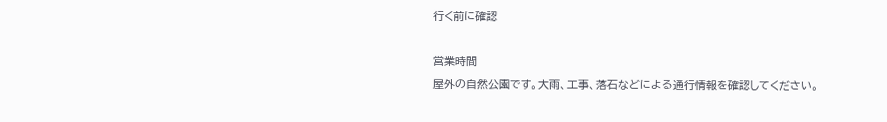行く前に確認

営業時間
屋外の自然公園です。大雨、工事、落石などによる通行情報を確認してください。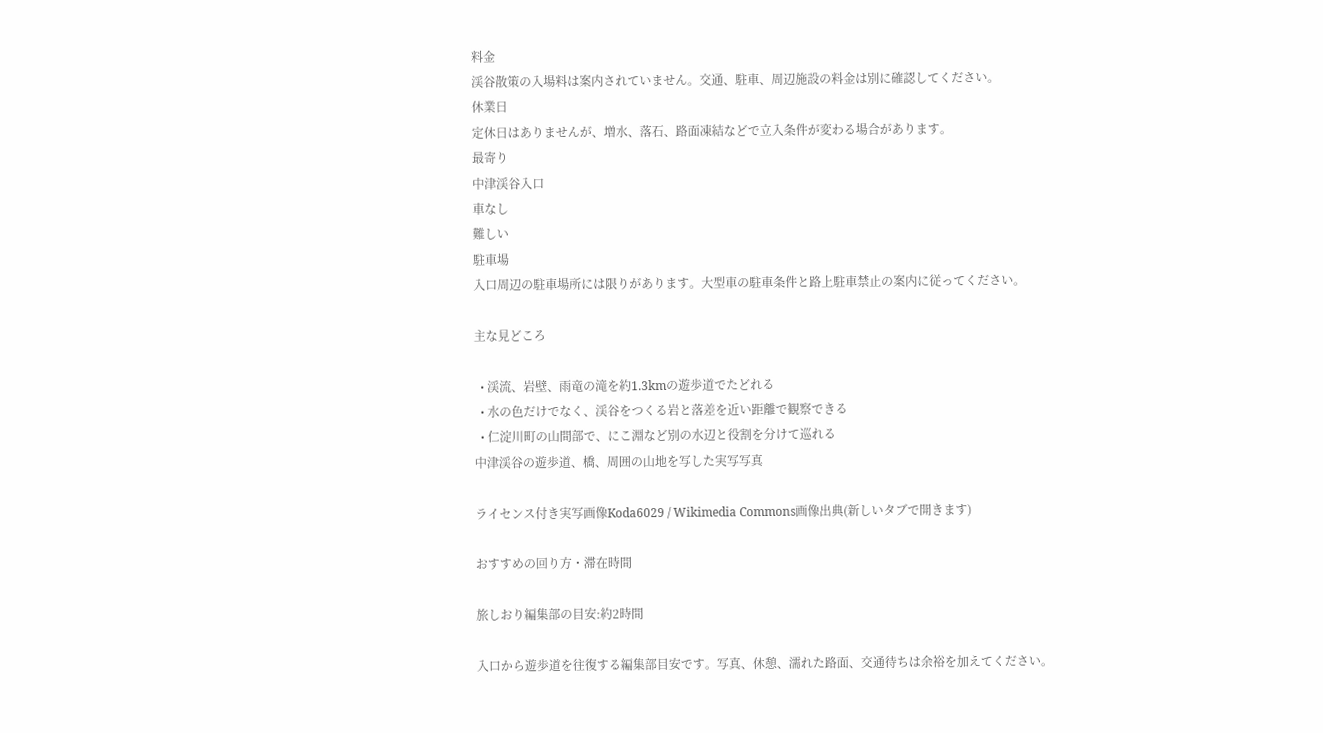料金
渓谷散策の入場料は案内されていません。交通、駐車、周辺施設の料金は別に確認してください。
休業日
定休日はありませんが、増水、落石、路面凍結などで立入条件が変わる場合があります。
最寄り
中津渓谷入口
車なし
難しい
駐車場
入口周辺の駐車場所には限りがあります。大型車の駐車条件と路上駐車禁止の案内に従ってください。

主な見どころ

  • 渓流、岩壁、雨竜の滝を約1.3kmの遊歩道でたどれる
  • 水の色だけでなく、渓谷をつくる岩と落差を近い距離で観察できる
  • 仁淀川町の山間部で、にこ淵など別の水辺と役割を分けて巡れる
中津渓谷の遊歩道、橋、周囲の山地を写した実写写真

ライセンス付き実写画像Koda6029 / Wikimedia Commons画像出典(新しいタブで開きます)

おすすめの回り方・滞在時間

旅しおり編集部の目安:約2時間

入口から遊歩道を往復する編集部目安です。写真、休憩、濡れた路面、交通待ちは余裕を加えてください。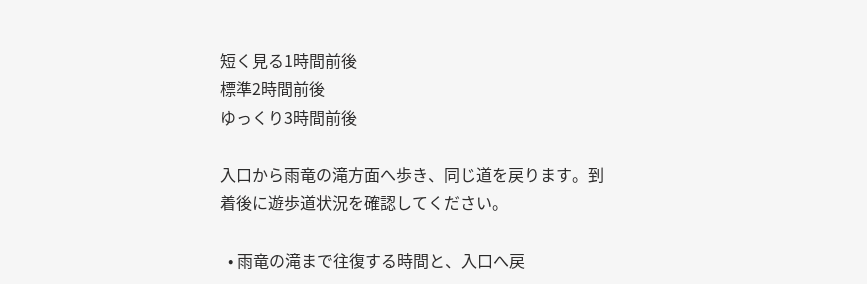短く見る1時間前後
標準2時間前後
ゆっくり3時間前後

入口から雨竜の滝方面へ歩き、同じ道を戻ります。到着後に遊歩道状況を確認してください。

  • 雨竜の滝まで往復する時間と、入口へ戻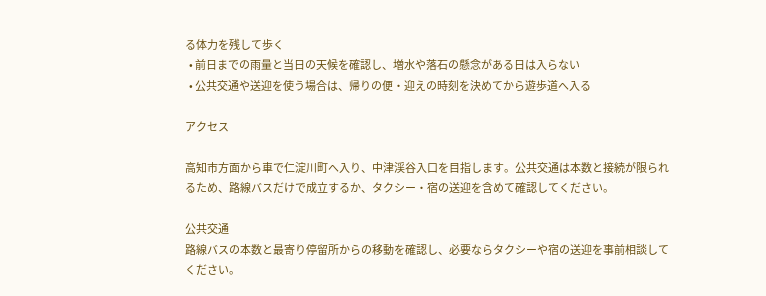る体力を残して歩く
  • 前日までの雨量と当日の天候を確認し、増水や落石の懸念がある日は入らない
  • 公共交通や送迎を使う場合は、帰りの便・迎えの時刻を決めてから遊歩道へ入る

アクセス

高知市方面から車で仁淀川町へ入り、中津渓谷入口を目指します。公共交通は本数と接続が限られるため、路線バスだけで成立するか、タクシー・宿の送迎を含めて確認してください。

公共交通
路線バスの本数と最寄り停留所からの移動を確認し、必要ならタクシーや宿の送迎を事前相談してください。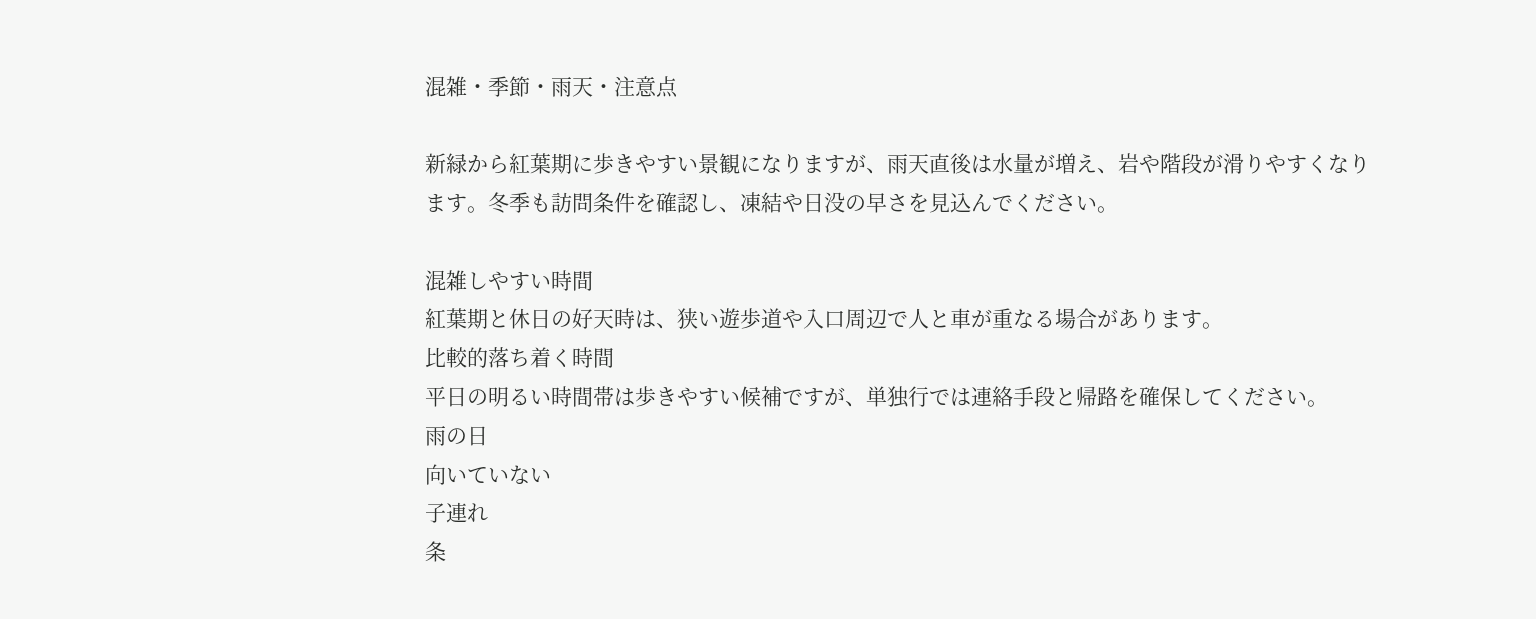混雑・季節・雨天・注意点

新緑から紅葉期に歩きやすい景観になりますが、雨天直後は水量が増え、岩や階段が滑りやすくなります。冬季も訪問条件を確認し、凍結や日没の早さを見込んでください。

混雑しやすい時間
紅葉期と休日の好天時は、狭い遊歩道や入口周辺で人と車が重なる場合があります。
比較的落ち着く時間
平日の明るい時間帯は歩きやすい候補ですが、単独行では連絡手段と帰路を確保してください。
雨の日
向いていない
子連れ
条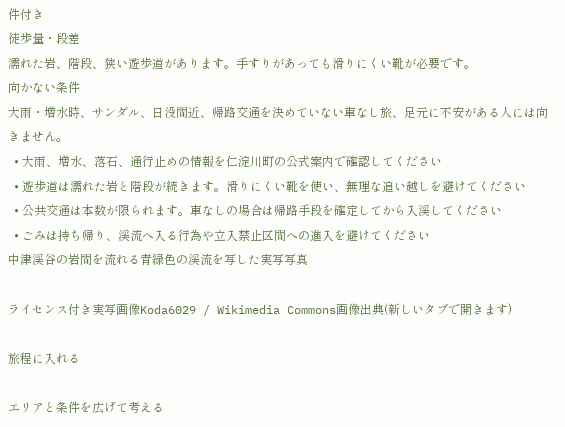件付き
徒歩量・段差
濡れた岩、階段、狭い遊歩道があります。手すりがあっても滑りにくい靴が必要です。
向かない条件
大雨・増水時、サンダル、日没間近、帰路交通を決めていない車なし旅、足元に不安がある人には向きません。
  • 大雨、増水、落石、通行止めの情報を仁淀川町の公式案内で確認してください
  • 遊歩道は濡れた岩と階段が続きます。滑りにくい靴を使い、無理な追い越しを避けてください
  • 公共交通は本数が限られます。車なしの場合は帰路手段を確定してから入渓してください
  • ごみは持ち帰り、渓流へ入る行為や立入禁止区間への進入を避けてください
中津渓谷の岩間を流れる青緑色の渓流を写した実写写真

ライセンス付き実写画像Koda6029 / Wikimedia Commons画像出典(新しいタブで開きます)

旅程に入れる

エリアと条件を広げて考える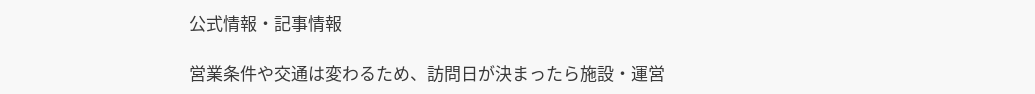公式情報・記事情報

営業条件や交通は変わるため、訪問日が決まったら施設・運営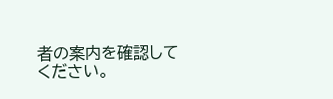者の案内を確認してください。